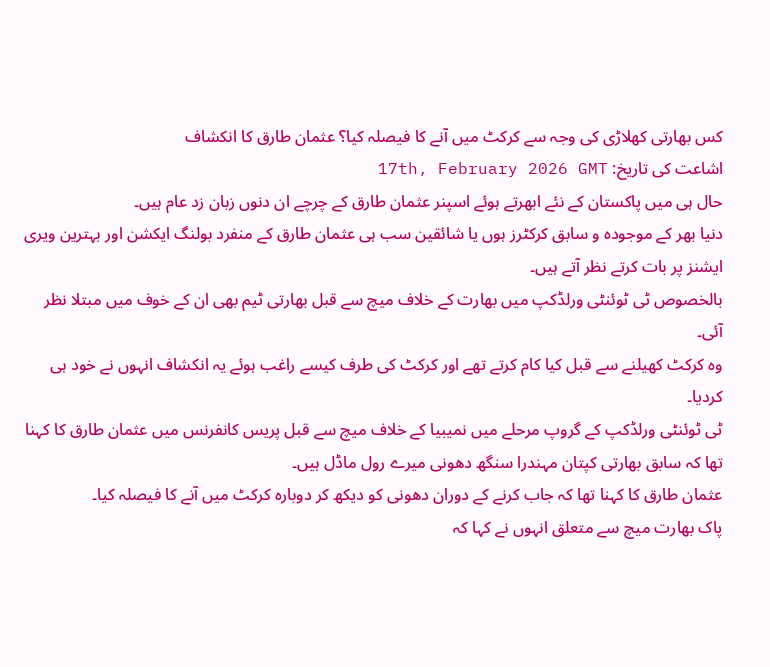کس بھارتی کھلاڑی کی وجہ سے کرکٹ میں آنے کا فیصلہ کیا؟ عثمان طارق کا انکشاف
اشاعت کی تاریخ: 17th, February 2026 GMT
حال ہی میں پاکستان کے نئے ابھرتے ہوئے اسپنر عثمان طارق کے چرچے ان دنوں زبان زد عام ہیں۔
دنیا بھر کے موجودہ و سابق کرکٹرز ہوں یا شائقین سب ہی عثمان طارق کے منفرد بولنگ ایکشن اور بہترین ویری ایشنز پر بات کرتے نظر آتے ہیں۔
بالخصوص ٹی ٹوئنٹی ورلڈکپ میں بھارت کے خلاف میچ سے قبل بھارتی ٹیم بھی ان کے خوف میں مبتلا نظر آئی۔
وہ کرکٹ کھیلنے سے قبل کیا کام کرتے تھے اور کرکٹ کی طرف کیسے راغب ہوئے یہ انکشاف انہوں نے خود ہی کردیا۔
ٹی ٹوئنٹی ورلڈکپ کے گروپ مرحلے میں نمیبیا کے خلاف میچ سے قبل پریس کانفرنس میں عثمان طارق کا کہنا تھا کہ سابق بھارتی کپتان مہندرا سنگھ دھونی میرے رول ماڈل ہیں۔
عثمان طارق کا کہنا تھا کہ جاب کرنے کے دوران دھونی کو دیکھ کر دوبارہ کرکٹ میں آنے کا فیصلہ کیا۔
پاک بھارت میچ سے متعلق انہوں نے کہا کہ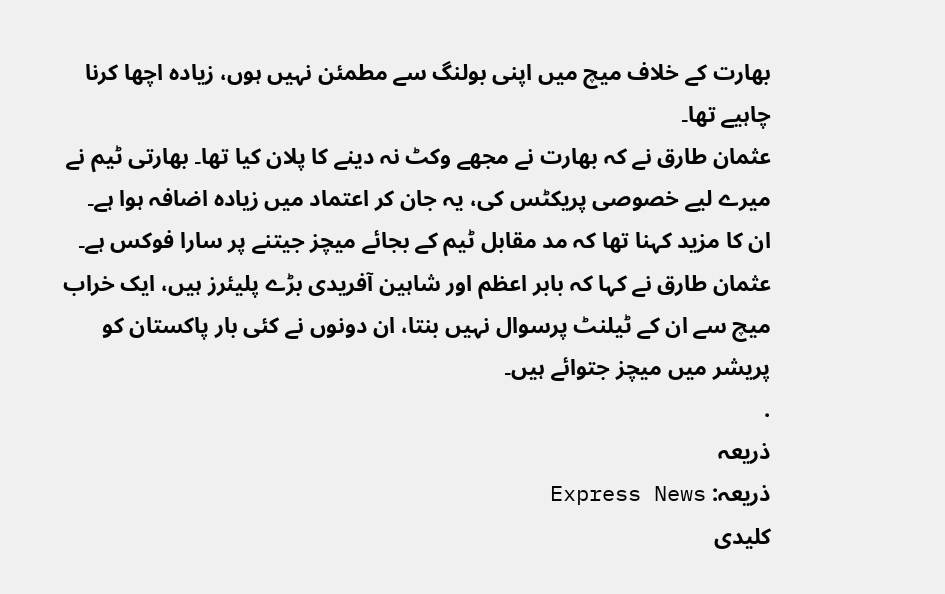بھارت کے خلاف میچ میں اپنی بولنگ سے مطمئن نہیں ہوں، زیادہ اچھا کرنا چاہیے تھا۔
عثمان طارق نے کہ بھارت نے مجھے وکٹ نہ دینے کا پلان کیا تھا۔ بھارتی ٹیم نے میرے لیے خصوصی پریکٹس کی، یہ جان کر اعتماد میں زیادہ اضافہ ہوا ہے۔
ان کا مزید کہنا تھا کہ مد مقابل ٹیم کے بجائے میچز جیتنے پر سارا فوکس ہے۔
عثمان طارق نے کہا کہ بابر اعظم اور شاہین آفریدی بڑے پلیئرز ہیں، ایک خراب میچ سے ان کے ٹیلنٹ پرسوال نہیں بنتا، ان دونوں نے کئی بار پاکستان کو پریشر میں میچز جتوائے ہیں۔
.
ذریعہ
ذریعہ: Express News
کلیدی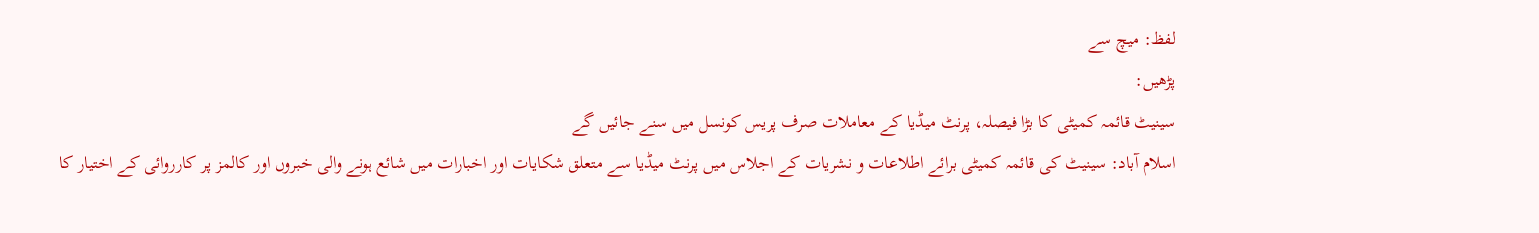لفظ: میچ سے
پڑھیں:
سینیٹ قائمہ کمیٹی کا بڑا فیصلہ، پرنٹ میڈیا کے معاملات صرف پریس کونسل میں سنے جائیں گے
اسلام آباد: سینیٹ کی قائمہ کمیٹی برائے اطلاعات و نشریات کے اجلاس میں پرنٹ میڈیا سے متعلق شکایات اور اخبارات میں شائع ہونے والی خبروں اور کالمز پر کارروائی کے اختیار کا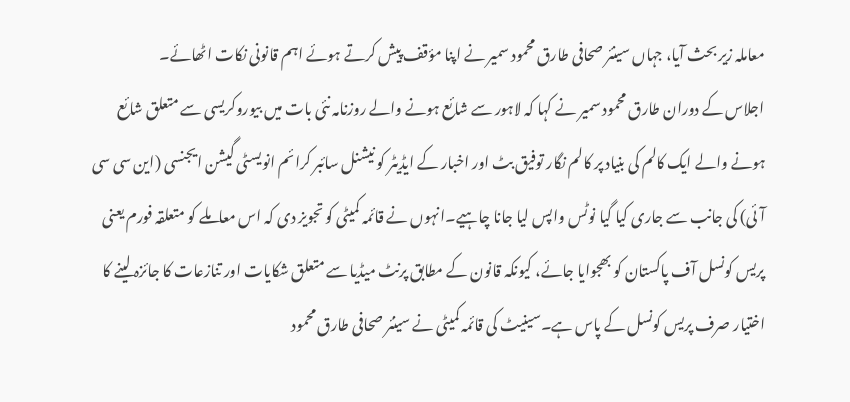معاملہ زیر بحث آیا، جہاں سینئر صحافی طارق محمود سمیر نے اپنا مؤقف پیش کرتے ہوئے اہم قانونی نکات اٹھائے۔
اجلاس کے دوران طارق محمود سمیر نے کہا کہ لاہور سے شائع ہونے والے روزنامہ نئی بات میں بیوروکریسی سے متعلق شائع ہونے والے ایک کالم کی بنیاد پر کالم نگار توفیق بٹ اور اخبار کے ایڈیٹر کو نیشنل سائبر کرائم انویسٹی گیشن ایجنسی (این سی سی آئی) کی جانب سے جاری کیا گیا نوٹس واپس لیا جانا چاہیے۔انہوں نے قائمہ کمیٹی کو تجویز دی کہ اس معاملے کو متعلقہ فورم یعنی پریس کونسل آف پاکستان کو بھجوایا جائے، کیونکہ قانون کے مطابق پرنٹ میڈیا سے متعلق شکایات اور تنازعات کا جائزہ لینے کا اختیار صرف پریس کونسل کے پاس ہے۔سینیٹ کی قائمہ کمیٹی نے سینئر صحافی طارق محمود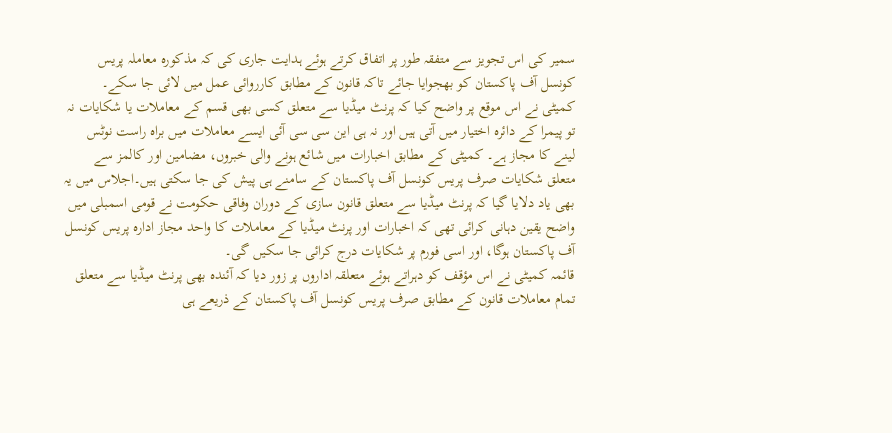سمیر کی اس تجویز سے متفقہ طور پر اتفاق کرتے ہوئے ہدایت جاری کی کہ مذکورہ معاملہ پریس کونسل آف پاکستان کو بھجوایا جائے تاکہ قانون کے مطابق کارروائی عمل میں لائی جا سکے۔
کمیٹی نے اس موقع پر واضح کیا کہ پرنٹ میڈیا سے متعلق کسی بھی قسم کے معاملات یا شکایات نہ تو پیمرا کے دائرہ اختیار میں آتی ہیں اور نہ ہی این سی سی آئی ایسے معاملات میں براہ راست نوٹس لینے کا مجاز ہے۔ کمیٹی کے مطابق اخبارات میں شائع ہونے والی خبروں، مضامین اور کالمز سے متعلق شکایات صرف پریس کونسل آف پاکستان کے سامنے ہی پیش کی جا سکتی ہیں۔اجلاس میں یہ بھی یاد دلایا گیا کہ پرنٹ میڈیا سے متعلق قانون سازی کے دوران وفاقی حکومت نے قومی اسمبلی میں واضح یقین دہانی کرائی تھی کہ اخبارات اور پرنٹ میڈیا کے معاملات کا واحد مجاز ادارہ پریس کونسل آف پاکستان ہوگا، اور اسی فورم پر شکایات درج کرائی جا سکیں گی۔
قائمہ کمیٹی نے اس مؤقف کو دہراتے ہوئے متعلقہ اداروں پر زور دیا کہ آئندہ بھی پرنٹ میڈیا سے متعلق تمام معاملات قانون کے مطابق صرف پریس کونسل آف پاکستان کے ذریعے ہی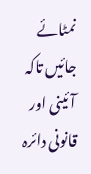نمٹائے جائیں تاکہ آئینی اور قانونی دائرہ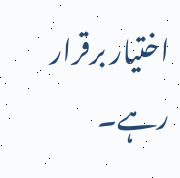اختیار برقرار رہے۔